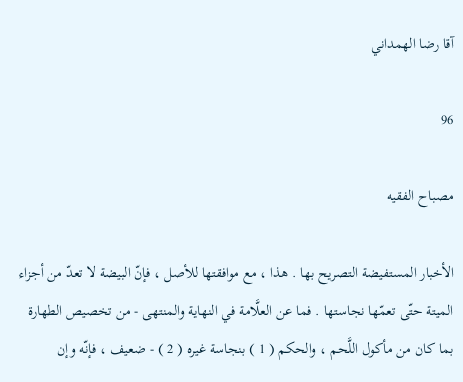آقا رضا الهمداني

96

مصباح الفقيه

الأخبار المستفيضة التصريح بها . هذا ، مع موافقتها للأصل ، فإنّ البيضة لا تعدّ من أجزاء الميتة حتّى تعمّها نجاستها . فما عن العلَّامة في النهاية والمنتهى - من تخصيص الطهارة بما كان من مأكول اللَّحم ، والحكم ( 1 ) بنجاسة غيره ( 2 ) - ضعيف ، فإنّه وإن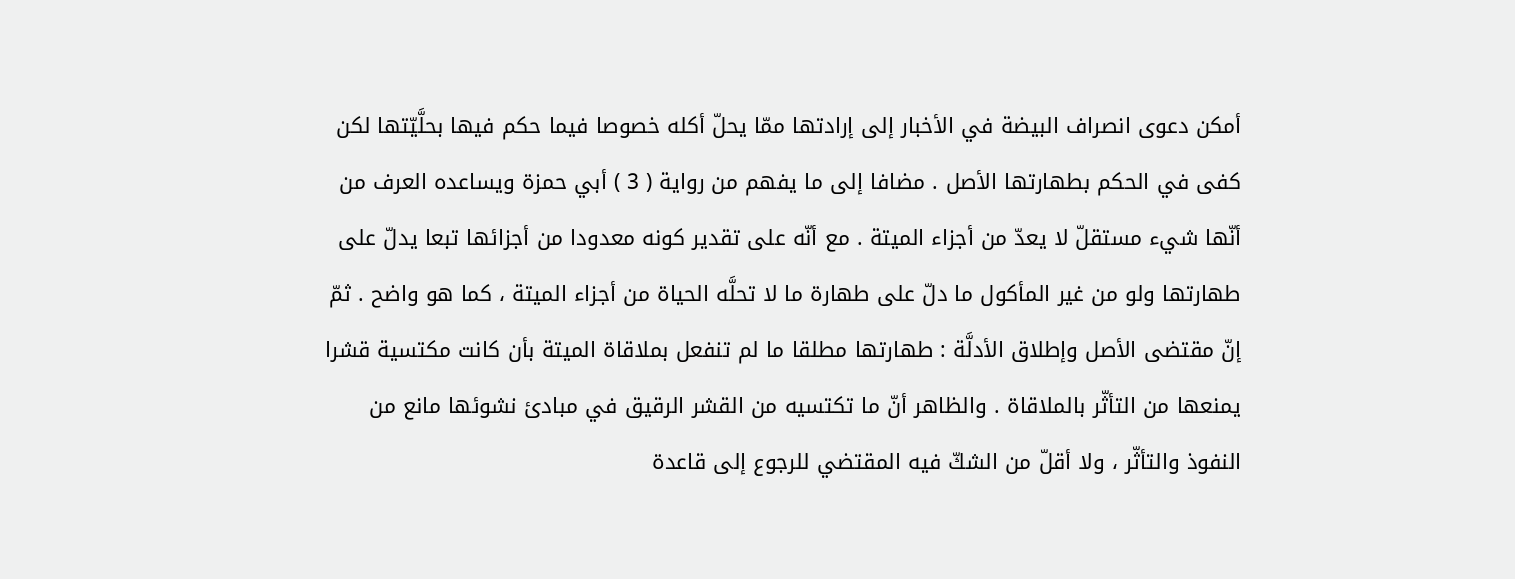أمكن دعوى انصراف البيضة في الأخبار إلى إرادتها ممّا يحلّ أكله خصوصا فيما حكم فيها بحلَّيّتها لكن كفى في الحكم بطهارتها الأصل . مضافا إلى ما يفهم من رواية ( 3 ) أبي حمزة ويساعده العرف من أنّها شيء مستقلّ لا يعدّ من أجزاء الميتة . مع أنّه على تقدير كونه معدودا من أجزائها تبعا يدلّ على طهارتها ولو من غير المأكول ما دلّ على طهارة ما لا تحلَّه الحياة من أجزاء الميتة ، كما هو واضح . ثمّ إنّ مقتضى الأصل وإطلاق الأدلَّة : طهارتها مطلقا ما لم تنفعل بملاقاة الميتة بأن كانت مكتسية قشرا يمنعها من التأثّر بالملاقاة . والظاهر أنّ ما تكتسيه من القشر الرقيق في مبادئ نشوئها مانع من النفوذ والتأثّر ، ولا أقلّ من الشكّ فيه المقتضي للرجوع إلى قاعدة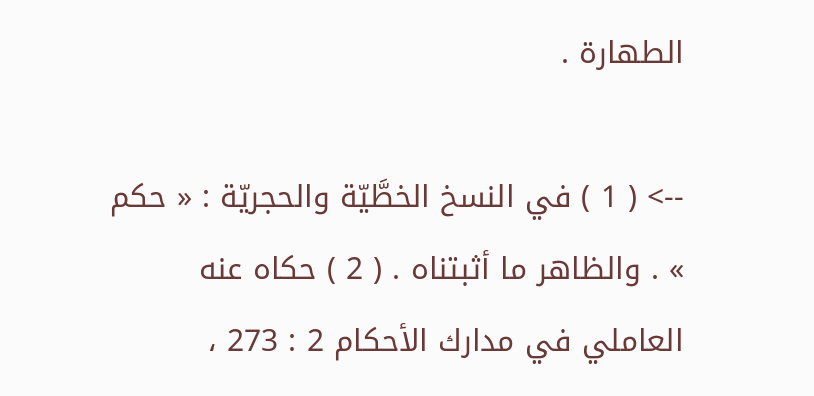الطهارة .

--> ( 1 ) في النسخ الخطَّيّة والحجريّة : « حكم » . والظاهر ما أثبتناه . ( 2 ) حكاه عنه العاملي في مدارك الأحكام 2 : 273 ،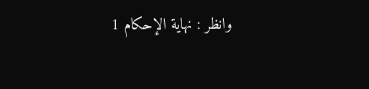وانظر : نهاية الإحكام 1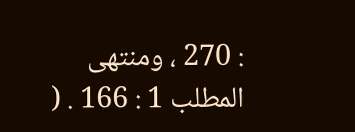: 270 ، ومنتهى المطلب 1 : 166 . (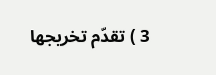3 ) تقدّم تخريجها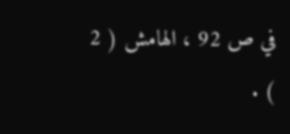في ص 92 ، الهامش ( 2 ) .